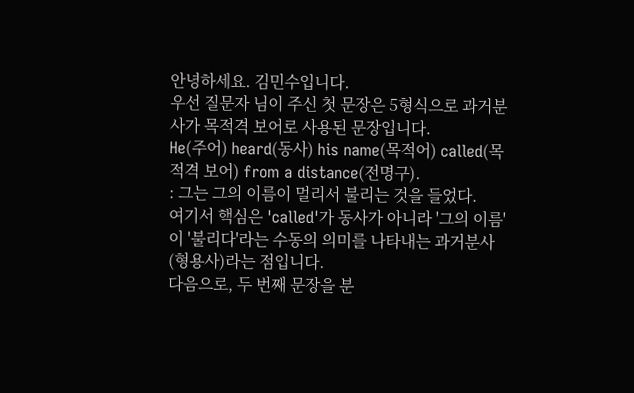안녕하세요. 김민수입니다.
우선 질문자 님이 주신 첫 문장은 5형식으로 과거분사가 목적격 보어로 사용된 문장입니다.
He(주어) heard(동사) his name(목적어) called(목적격 보어) from a distance(전명구).
: 그는 그의 이름이 멀리서 불리는 것을 들었다.
여기서 핵심은 'called'가 동사가 아니라 '그의 이름'이 '불리다'라는 수동의 의미를 나타내는 과거분사(형용사)라는 점입니다.
다음으로, 두 번째 문장을 분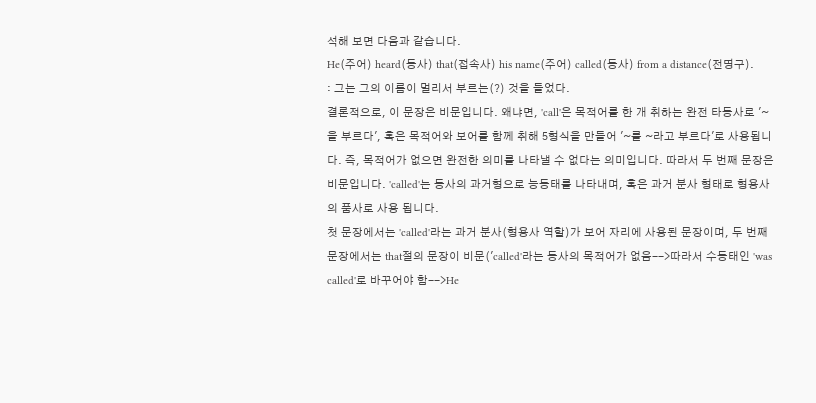석해 보면 다음과 같습니다.
He(주어) heard(동사) that(접속사) his name(주어) called(동사) from a distance(전명구).
: 그는 그의 이름이 멀리서 부르는(?) 것을 들었다.
결론적으로, 이 문장은 비문입니다. 왜냐면, 'call'은 목적어를 한 개 취하는 완전 타동사로 '~을 부르다', 혹은 목적어와 보어를 함께 취해 5형식을 만들어 '~를 ~라고 부르다'로 사용됩니다. 즉, 목적어가 없으면 완전한 의미를 나타낼 수 없다는 의미입니다. 따라서 두 번째 문장은 비문입니다. 'called'는 동사의 과거형으로 능동태를 나타내며, 혹은 과거 분사 형태로 형용사의 품사로 사용 됩니다.
첫 문장에서는 'called'라는 과거 분사(형용사 역할)가 보어 자리에 사용된 문장이며, 두 번째 문장에서는 that절의 문장이 비문('called'라는 동사의 목적어가 없음-->따라서 수동태인 'was called'로 바꾸어야 함-->He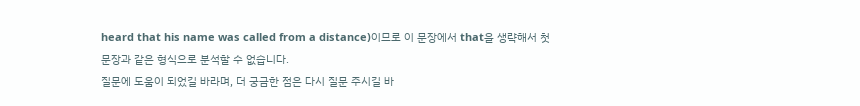heard that his name was called from a distance)이므로 이 문장에서 that을 생략해서 첫 문장과 같은 형식으로 분석할 수 없습니다.
질문에 도움이 되었길 바라며, 더 궁금한 점은 다시 질문 주시길 바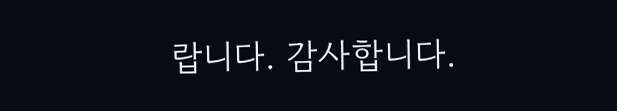랍니다. 감사합니다.